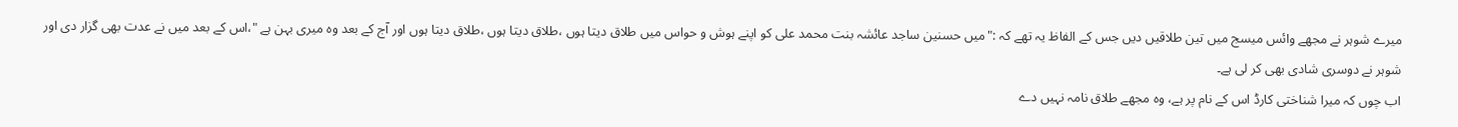میرے شوہر نے مجھے وائس میسج میں تین طلاقیں دیں جس کے الفاظ یہ تھے کہ :"میں حسنین ساجد عائشہ بنت محمد علی کو اپنے ہوش و حواس میں طلاق دیتا ہوں ،طلاق دیتا ہوں ،طلاق دیتا ہوں اور آج کے بعد وہ میری بہن ہے "،اس کے بعد میں نے عدت بھی گزار دی اور شوہر نے دوسری شادی بھی کر لی ہے۔
اب چوں کہ میرا شناختی کارڈ اس کے نام پر ہے، وہ مجھے طلاق نامہ نہیں دے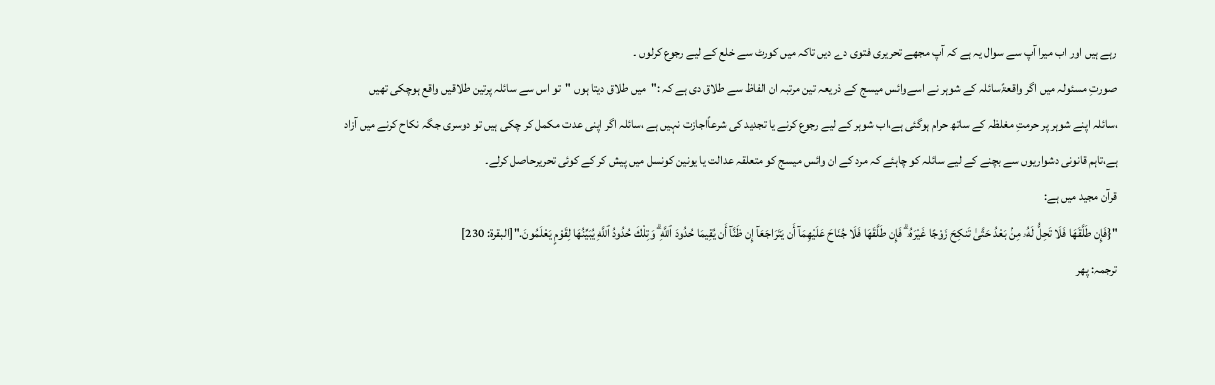رہے ہیں اور اب میرا آپ سے سوال یہ ہے کہ آپ مجھے تحریری فتوی دے دیں تاکہ میں کورٹ سے خلع کے لیے رجوع کرلوں ۔
صورتِ مسئولہ میں اگر واقعۃًسائلہ کے شوہر نے اسےوائس میسج کے ذریعہ تین مرتبہ ان الفاظ سے طلاق دی ہے کہ :"میں طلاق دیتا ہوں "تو اس سے سائلہ پرتین طلاقیں واقع ہوچکی تھیں ،سائلہ اپنے شوہر پر حرمتِ مغلظہ کے ساتھ حرام ہوگئی ہے،اب شوہر کے لیے رجوع کرنے یا تجدید کی شرعاًاجازت نہیں ہے ،سائلہ اگر اپنی عدت مکمل کر چکی ہیں تو دوسری جگہ نکاح کرنے میں آزاد ہے،تاہم قانونی دشواریوں سے بچنے کے لیے سائلہ کو چاہئے کہ مرد کے ان وائس میسج کو متعلقہ عدالت یا یونین کونسل میں پیش کر کے کوئی تحریرحاصل کرلے۔
قرآن مجید میں ہے:
"{فَإِن طَلَّقَهَا فَلَا تَحِلُّ لَهُۥ مِنۢ بَعْدُ حَتَّىٰ تَنكِحَ زَوْجًا غَيْرَهُۥ ۗ فَإِن طَلَّقَهَا فَلَا جُنَاحَ عَلَيْهِمَآ أَن يَتَرَاجَعَآ إِن ظَنَّآ أَن يُقِيمَا حُدُودَ ٱللَّهِ ۗ وَتِلْكَ حُدُودُ ٱللَّهِ يُبَيِّنُهَا لِقَوْمٍ يَعْلَمُونَ."[البقرة: 230]
ترجمہ: پھر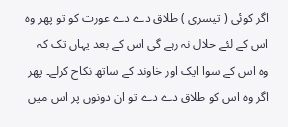اگر کوئی ( تیسری ) طلاق دے دے عورت کو تو پھر وہ اس کے لئے حلال نہ رہے گی اس کے بعد یہاں تک کہ وہ اس کے سوا ایک اور خاوند کے ساتھ نکاح کرلے۔ پھر اگر وہ اس کو طلاق دے دے تو ان دونوں پر اس میں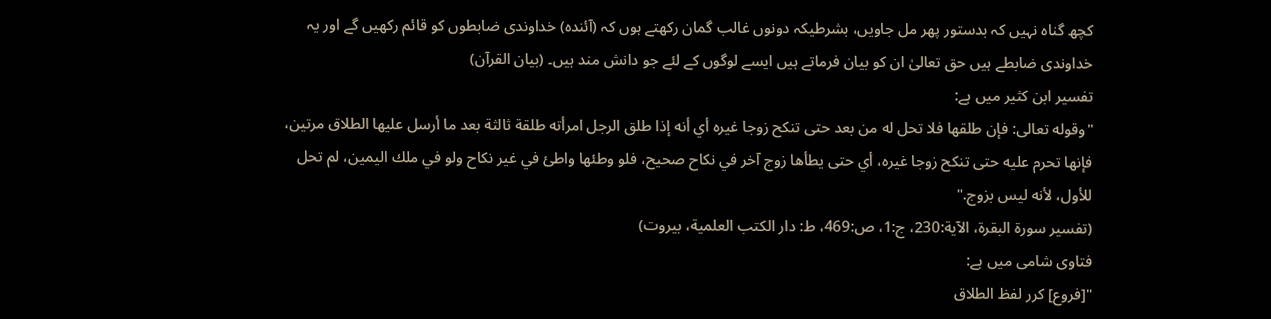کچھ گناہ نہیں کہ بدستور پھر مل جاویں، بشرطیکہ دونوں غالب گمان رکھتے ہوں کہ (آئندہ) خداوندی ضابطوں کو قائم رکھیں گے اور یہ خداوندی ضابطے ہیں حق تعالیٰ ان کو بیان فرماتے ہیں ایسے لوگوں کے لئے جو دانش مند ہیں۔ (بیان القرآن)
تفسیر ابن کثیر میں ہے:
"وقوله تعالى: فإن طلقها فلا تحل له من بعد حتى تنكح زوجا غيره أي أنه إذا طلق الرجل امرأته طلقة ثالثة بعد ما أرسل عليها الطلاق مرتين، فإنها تحرم عليه حتى تنكح زوجا غيره، أي حتى يطأها زوج آخر في نكاح صحيح، فلو وطئها واطئ في غير نكاح ولو في ملك اليمين، لم تحل للأول، لأنه ليس بزوج."
(تفسير سورة البقرة، الآية:230، ج:1، ص:469، ط: دار الكتب العلمية، بيروت)
فتاوی شامی میں ہے:
"[فروع] كرر لفظ الطلاق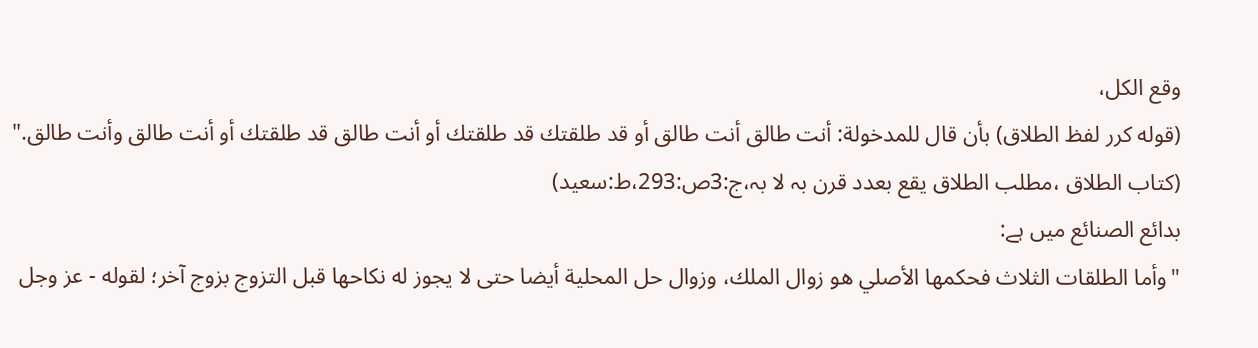وقع الكل،
(قوله كرر لفظ الطلاق) بأن قال للمدخولة: أنت طالق أنت طالق أو قد طلقتك قد طلقتك أو أنت طالق قد طلقتك أو أنت طالق وأنت طالق."
(کتاب الطلاق ،مطلب الطلاق یقع بعدد قرن بہ لا بہ،ج:3ص:293،ط:سعید)
بدائع الصنائع میں ہے:
"وأما الطلقات الثلاث فحكمها الأصلي هو زوال الملك، وزوال حل المحلية أيضا حتى لا يجوز له نكاحها قبل التزوج بزوج آخر؛ لقوله - عز وجل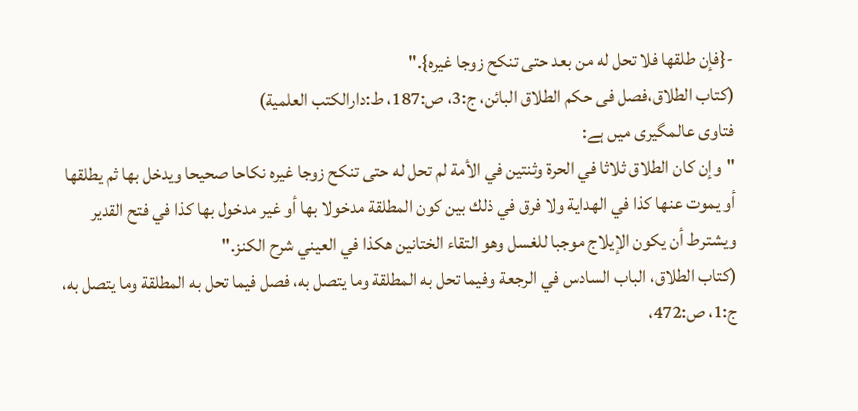-{فإن طلقها فلا تحل له من بعد حتى تنكح زوجا غيره}."
(کتاب الطلاق،فصل فی حکم الطلاق البائن، ج:3، ص:187، ط:دارالكتب العلمية)
فتاوی عالمگیری میں ہے:
"وإن كان الطلاق ثلاثا في الحرة وثنتين في الأمة لم تحل له حتى تنكح زوجا غيره نكاحا صحيحا ويدخل بها ثم يطلقها أو يموت عنها كذا في الهداية ولا فرق في ذلك بين كون المطلقة مدخولا بها أو غير مدخول بها كذا في فتح القدير ويشترط أن يكون الإيلاج موجبا للغسل وهو التقاء الختانين هكذا في العيني شرح الكنز."
(كتاب الطلاق، الباب السادس في الرجعة وفيما تحل به المطلقة وما يتصل به، فصل فيما تحل به المطلقة وما يتصل به، ج:1، ص:472،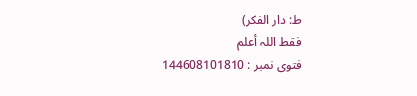ط: دار الفكر)
فقط اللہ أعلم
فتوی نمبر : 144608101810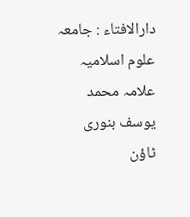دارالافتاء : جامعہ علوم اسلامیہ علامہ محمد یوسف بنوری ٹاؤن